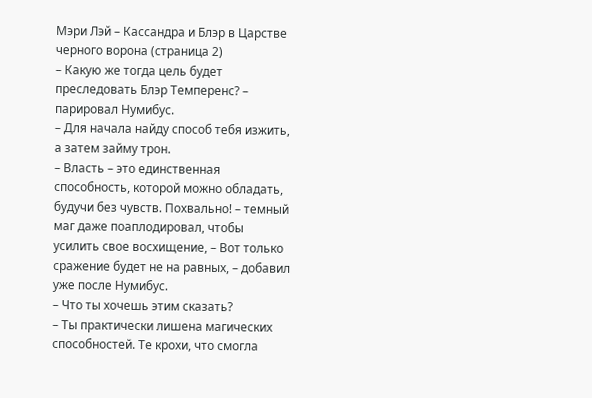Мэри Лэй – Кассандра и Блэр в Царстве черного ворона (страница 2)
– Какую же тогда цель будет преследовать Блэр Темперенс? – парировал Нумибус.
– Для начала найду способ тебя изжить, а затем займу трон.
– Власть – это единственная способность, которой можно обладать, будучи без чувств. Похвально! – темный маг даже поаплодировал, чтобы усилить свое восхищение, – Вот только сражение будет не на равных, – добавил уже после Нумибус.
– Что ты хочешь этим сказать?
– Ты практически лишена магических способностей. Те крохи, что смогла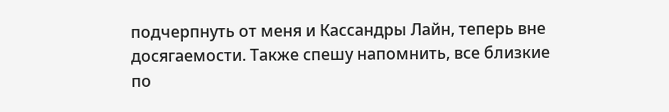подчерпнуть от меня и Кассандры Лайн, теперь вне досягаемости. Также спешу напомнить, все близкие по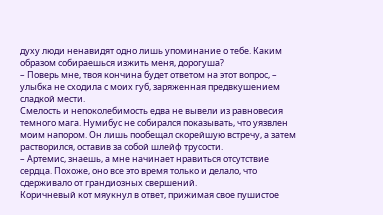духу люди ненавидят одно лишь упоминание о тебе. Каким образом собираешься изжить меня, дорогуша?
– Поверь мне, твоя кончина будет ответом на этот вопрос, – улыбка не сходила с моих губ, заряженная предвкушением сладкой мести.
Смелость и непоколебимость едва не вывели из равновесия темного мага. Нумибус не собирался показывать, что уязвлен моим напором. Он лишь пообещал скорейшую встречу, а затем растворился, оставив за собой шлейф трусости.
– Артемис, знаешь, а мне начинает нравиться отсутствие сердца. Похоже, оно все это время только и делало, что сдерживало от грандиозных свершений.
Коричневый кот мяукнул в ответ, прижимая свое пушистое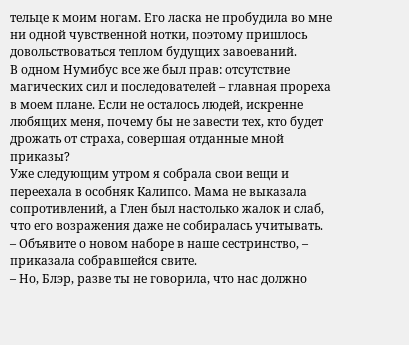тельце к моим ногам. Его ласка не пробудила во мне ни одной чувственной нотки, поэтому пришлось довольствоваться теплом будущих завоеваний.
В одном Нумибус все же был прав: отсутствие магических сил и последователей – главная прореха в моем плане. Если не осталось людей, искренне любящих меня, почему бы не завести тех, кто будет дрожать от страха, совершая отданные мной приказы?
Уже следующим утром я собрала свои вещи и переехала в особняк Калипсо. Мама не выказала сопротивлений, а Глен был настолько жалок и слаб, что его возражения даже не собиралась учитывать.
– Объявите о новом наборе в наше сестринство, – приказала собравшейся свите.
– Но, Блэр, разве ты не говорила, что нас должно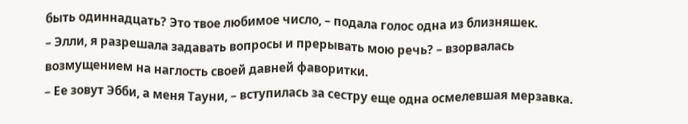быть одиннадцать? Это твое любимое число, – подала голос одна из близняшек.
– Элли, я разрешала задавать вопросы и прерывать мою речь? – взорвалась возмущением на наглость своей давней фаворитки.
– Ее зовут Эбби, а меня Тауни, – вступилась за сестру еще одна осмелевшая мерзавка.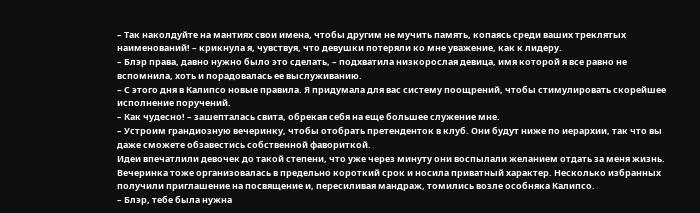– Так наколдуйте на мантиях свои имена, чтобы другим не мучить память, копаясь среди ваших треклятых наименований! – крикнула я, чувствуя, что девушки потеряли ко мне уважение, как к лидеру.
– Блэр права, давно нужно было это сделать, – подхватила низкорослая девица, имя которой я все равно не вспомнила, хоть и порадовалась ее выслуживанию.
– С этого дня в Калипсо новые правила. Я придумала для вас систему поощрений, чтобы стимулировать скорейшее исполнение поручений.
– Как чудесно! – зашепталась свита, обрекая себя на еще большее служение мне.
– Устроим грандиозную вечеринку, чтобы отобрать претенденток в клуб. Они будут ниже по иерархии, так что вы даже сможете обзавестись собственной фавориткой.
Идеи впечатлили девочек до такой степени, что уже через минуту они воспылали желанием отдать за меня жизнь. Вечеринка тоже организовалась в предельно короткий срок и носила приватный характер. Несколько избранных получили приглашение на посвящение и, пересиливая мандраж, томились возле особняка Калипсо.
– Блэр, тебе была нужна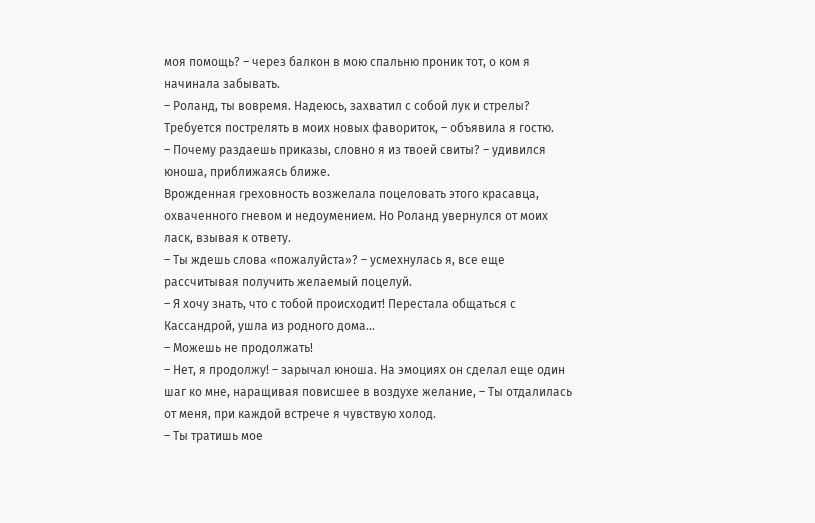моя помощь? – через балкон в мою спальню проник тот, о ком я начинала забывать.
– Роланд, ты вовремя. Надеюсь, захватил с собой лук и стрелы? Требуется пострелять в моих новых фавориток, – объявила я гостю.
– Почему раздаешь приказы, словно я из твоей свиты? – удивился юноша, приближаясь ближе.
Врожденная греховность возжелала поцеловать этого красавца, охваченного гневом и недоумением. Но Роланд увернулся от моих ласк, взывая к ответу.
– Ты ждешь слова «пожалуйста»? – усмехнулась я, все еще рассчитывая получить желаемый поцелуй.
– Я хочу знать, что с тобой происходит! Перестала общаться с Кассандрой, ушла из родного дома…
– Можешь не продолжать!
– Нет, я продолжу! – зарычал юноша. На эмоциях он сделал еще один шаг ко мне, наращивая повисшее в воздухе желание, – Ты отдалилась от меня, при каждой встрече я чувствую холод.
– Ты тратишь мое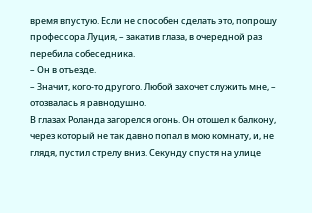время впустую. Если не способен сделать это, попрошу профессора Луция, – закатив глаза, в очередной раз перебила собеседника.
– Он в отъезде.
– Значит, кого-то другого. Любой захочет служить мне, – отозвалась я равнодушно.
В глазах Роланда загорелся огонь. Он отошел к балкону, через который не так давно попал в мою комнату, и, не глядя, пустил стрелу вниз. Секунду спустя на улице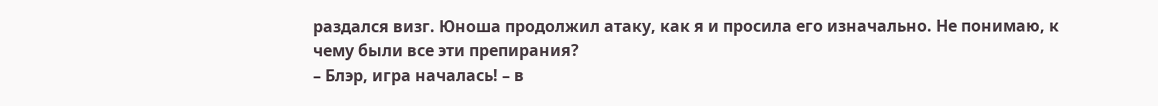раздался визг. Юноша продолжил атаку, как я и просила его изначально. Не понимаю, к чему были все эти препирания?
– Блэр, игра началась! – в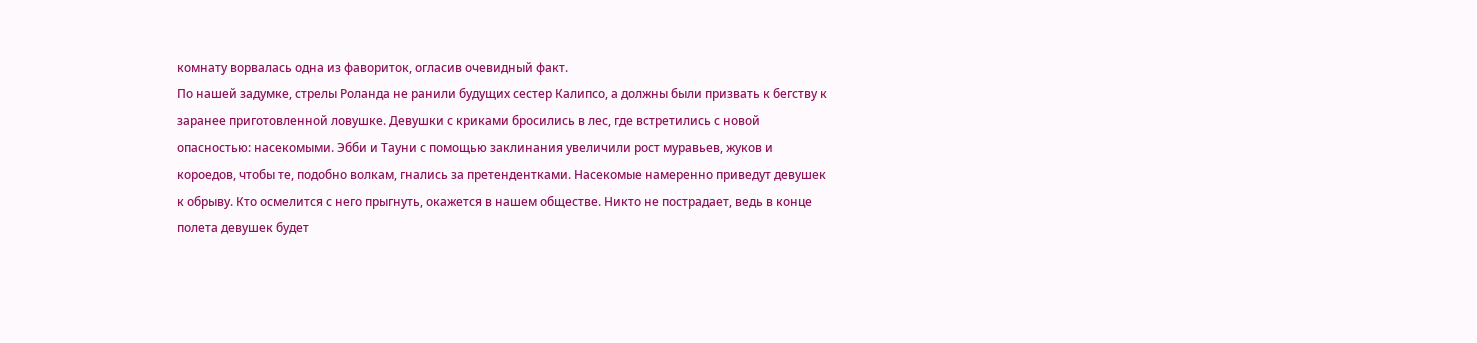комнату ворвалась одна из фавориток, огласив очевидный факт.
По нашей задумке, стрелы Роланда не ранили будущих сестер Калипсо, а должны были призвать к бегству к заранее приготовленной ловушке. Девушки с криками бросились в лес, где встретились с новой опасностью: насекомыми. Эбби и Тауни с помощью заклинания увеличили рост муравьев, жуков и короедов, чтобы те, подобно волкам, гнались за претендентками. Насекомые намеренно приведут девушек к обрыву. Кто осмелится с него прыгнуть, окажется в нашем обществе. Никто не пострадает, ведь в конце полета девушек будет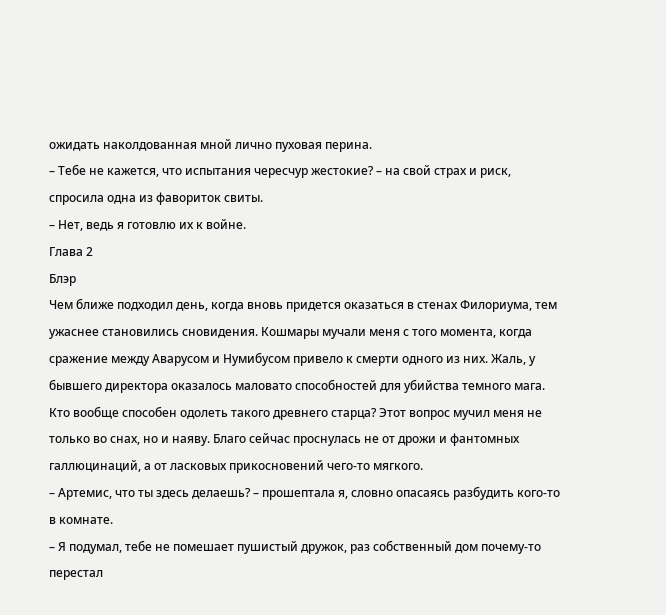ожидать наколдованная мной лично пуховая перина.
– Тебе не кажется, что испытания чересчур жестокие? – на свой страх и риск, спросила одна из фавориток свиты.
– Нет, ведь я готовлю их к войне.
Глава 2
Блэр
Чем ближе подходил день, когда вновь придется оказаться в стенах Филориума, тем ужаснее становились сновидения. Кошмары мучали меня с того момента, когда сражение между Аварусом и Нумибусом привело к смерти одного из них. Жаль, у бывшего директора оказалось маловато способностей для убийства темного мага. Кто вообще способен одолеть такого древнего старца? Этот вопрос мучил меня не только во снах, но и наяву. Благо сейчас проснулась не от дрожи и фантомных галлюцинаций, а от ласковых прикосновений чего-то мягкого.
– Артемис, что ты здесь делаешь? – прошептала я, словно опасаясь разбудить кого-то в комнате.
– Я подумал, тебе не помешает пушистый дружок, раз собственный дом почему-то перестал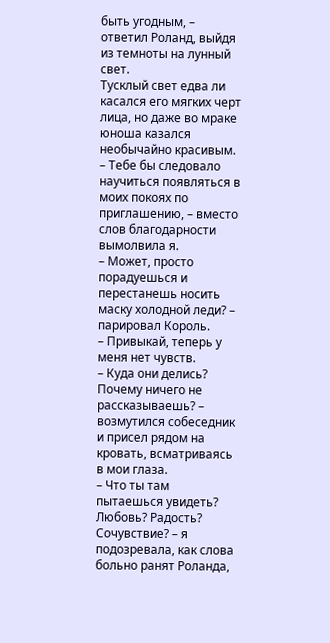быть угодным, – ответил Роланд, выйдя из темноты на лунный свет.
Тусклый свет едва ли касался его мягких черт лица, но даже во мраке юноша казался необычайно красивым.
– Тебе бы следовало научиться появляться в моих покоях по приглашению, – вместо слов благодарности вымолвила я.
– Может, просто порадуешься и перестанешь носить маску холодной леди? – парировал Король.
– Привыкай, теперь у меня нет чувств.
– Куда они делись? Почему ничего не рассказываешь? – возмутился собеседник и присел рядом на кровать, всматриваясь в мои глаза.
– Что ты там пытаешься увидеть? Любовь? Радость? Сочувствие? – я подозревала, как слова больно ранят Роланда,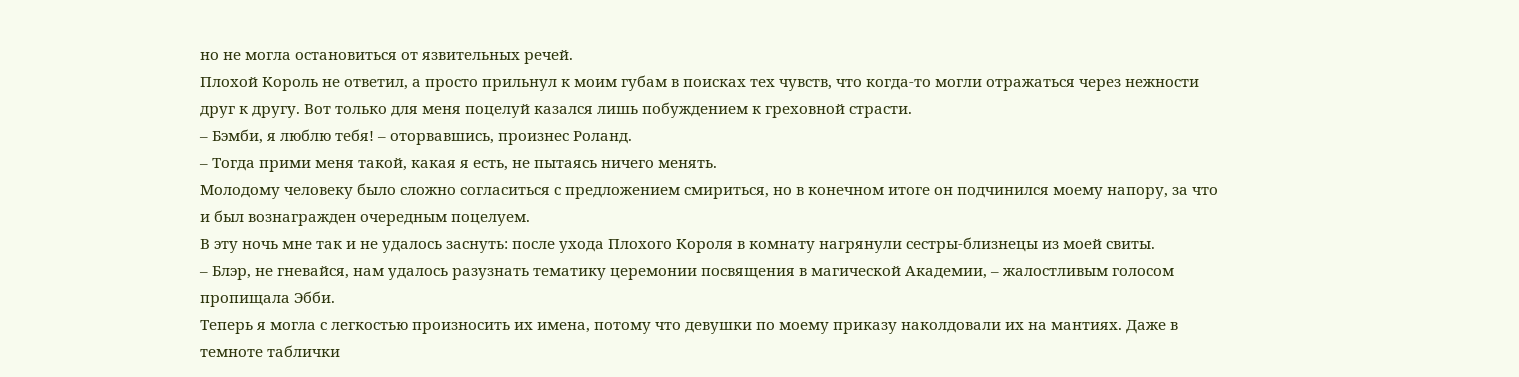но не могла остановиться от язвительных речей.
Плохой Король не ответил, а просто прильнул к моим губам в поисках тех чувств, что когда-то могли отражаться через нежности друг к другу. Вот только для меня поцелуй казался лишь побуждением к греховной страсти.
– Бэмби, я люблю тебя! – оторвавшись, произнес Роланд.
– Тогда прими меня такой, какая я есть, не пытаясь ничего менять.
Молодому человеку было сложно согласиться с предложением смириться, но в конечном итоге он подчинился моему напору, за что и был вознагражден очередным поцелуем.
В эту ночь мне так и не удалось заснуть: после ухода Плохого Короля в комнату нагрянули сестры-близнецы из моей свиты.
– Блэр, не гневайся, нам удалось разузнать тематику церемонии посвящения в магической Академии, – жалостливым голосом пропищала Эбби.
Теперь я могла с легкостью произносить их имена, потому что девушки по моему приказу наколдовали их на мантиях. Даже в темноте таблички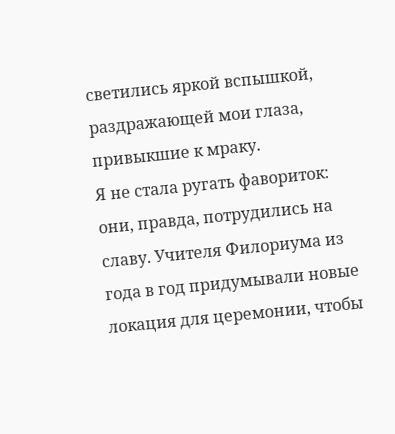светились яркой вспышкой, раздражающей мои глаза, привыкшие к мраку.
Я не стала ругать фавориток: они, правда, потрудились на славу. Учителя Филориума из года в год придумывали новые локация для церемонии, чтобы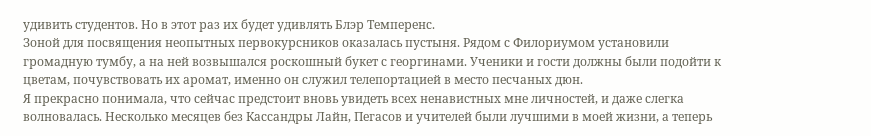удивить студентов. Но в этот раз их будет удивлять Блэр Темперенс.
Зоной для посвящения неопытных первокурсников оказалась пустыня. Рядом с Филориумом установили громадную тумбу, а на ней возвышался роскошный букет с георгинами. Ученики и гости должны были подойти к цветам, почувствовать их аромат, именно он служил телепортацией в место песчаных дюн.
Я прекрасно понимала, что сейчас предстоит вновь увидеть всех ненавистных мне личностей, и даже слегка волновалась. Несколько месяцев без Кассандры Лайн, Пегасов и учителей были лучшими в моей жизни, а теперь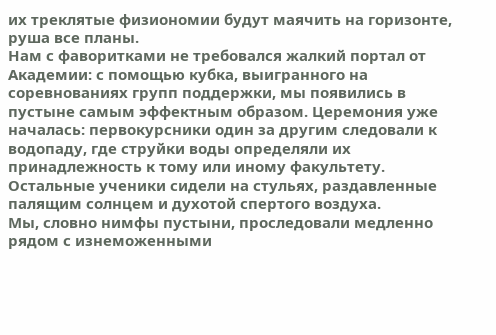их треклятые физиономии будут маячить на горизонте, руша все планы.
Нам с фаворитками не требовался жалкий портал от Академии: с помощью кубка, выигранного на соревнованиях групп поддержки, мы появились в пустыне самым эффектным образом. Церемония уже началась: первокурсники один за другим следовали к водопаду, где струйки воды определяли их принадлежность к тому или иному факультету. Остальные ученики сидели на стульях, раздавленные палящим солнцем и духотой спертого воздуха.
Мы, словно нимфы пустыни, проследовали медленно рядом с изнеможенными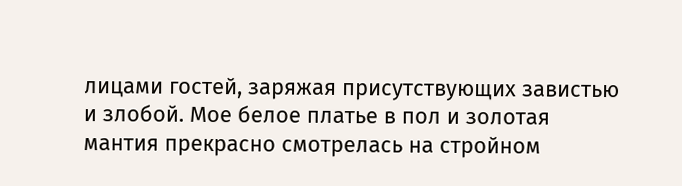лицами гостей, заряжая присутствующих завистью и злобой. Мое белое платье в пол и золотая мантия прекрасно смотрелась на стройном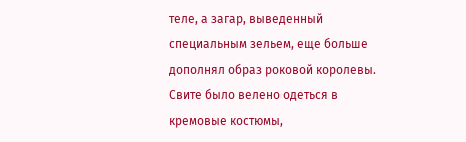теле, а загар, выведенный специальным зельем, еще больше дополнял образ роковой королевы. Свите было велено одеться в кремовые костюмы,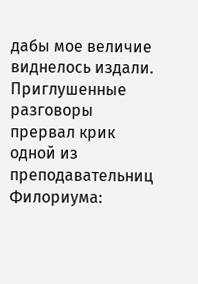дабы мое величие виднелось издали. Приглушенные разговоры прервал крик одной из преподавательниц Филориума: